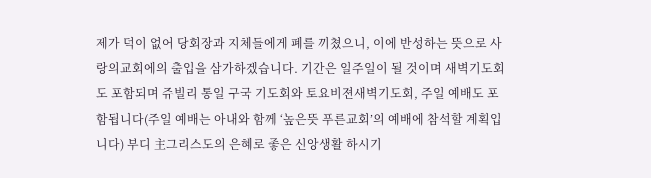제가 덕이 없어 당회장과 지체들에게 폐를 끼쳤으니, 이에 반성하는 뜻으로 사랑의교회에의 출입을 삼가하겠습니다. 기간은 일주일이 될 것이며 새벽기도회도 포함되며 쥬빌리 통일 구국 기도회와 토요비젼새벽기도회, 주일 예배도 포함됩니다(주일 예배는 아내와 함께 ‘높은뜻 푸른교회’의 예배에 참석할 계획입니다) 부디 主그리스도의 은혜로 좋은 신앙생활 하시기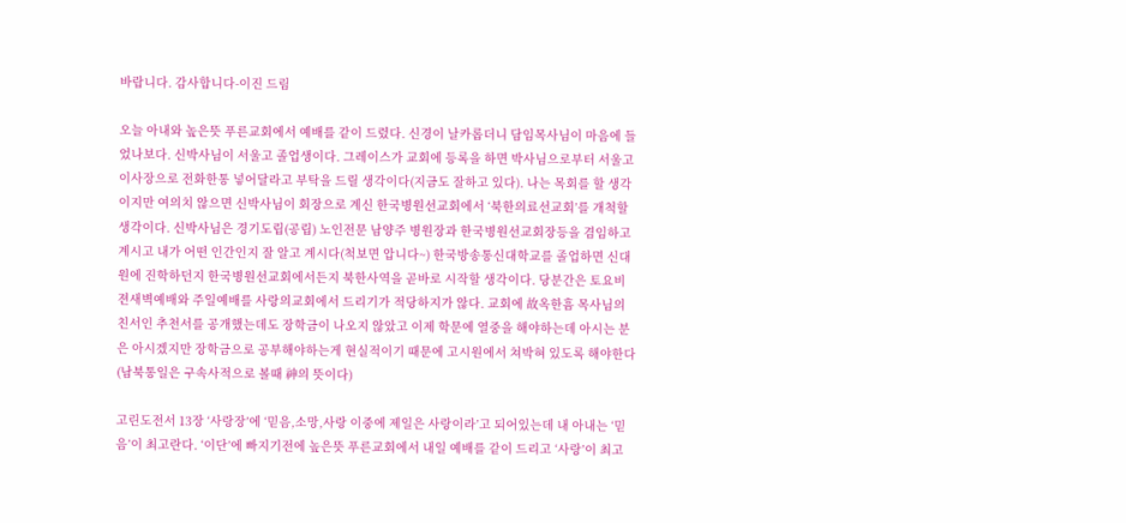바랍니다. 감사합니다-이진 드림

오늘 아내와 높은뜻 푸른교회에서 예배를 같이 드렸다. 신경이 날카롭더니 담임목사님이 마음에 들었나보다. 신박사님이 서울고 졸업생이다. 그레이스가 교회에 등록을 하면 박사님으로부터 서울고 이사장으로 전화한통 넣어달라고 부탁을 드릴 생각이다(지금도 잘하고 있다). 나는 목회를 할 생각이지만 여의치 않으면 신박사님이 회장으로 계신 한국병원선교회에서 ‘북한의료선교회’를 개척할 생각이다. 신박사님은 경기도립(공립) 노인전문 남양주 병원장과 한국병원선교회장등을 겸임하고 계시고 내가 어떤 인간인지 잘 알고 계시다(척보면 압니다~) 한국방송통신대학교를 졸업하면 신대원에 진학하던지 한국병원선교회에서든지 북한사역을 곧바로 시작할 생각이다. 당분간은 토요비젼새벽예배와 주일예배를 사랑의교회에서 드리기가 적당하지가 않다. 교회에 故옥한흠 목사님의 친서인 추천서를 공개했는데도 장학금이 나오지 않았고 이제 학문에 열중을 해야하는데 아시는 분은 아시겠지만 장학금으로 공부해야하는게 현실적이기 때문에 고시원에서 쳐박혀 있도록 해야한다(남북통일은 구속사적으로 볼때 神의 뜻이다)

고린도전서 13장 ‘사랑장’에 ‘믿음,소망,사랑 이중에 제일은 사랑이라’고 되어있는데 내 아내는 ‘믿음’이 최고란다. ‘이단’에 빠지기전에 높은뜻 푸른교회에서 내일 예배를 같이 드리고 ‘사랑’이 최고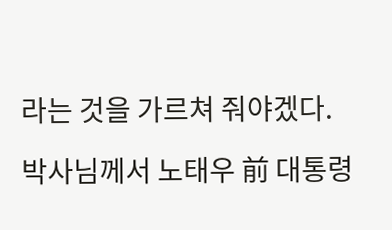라는 것을 가르쳐 줘야겠다.

박사님께서 노태우 前 대통령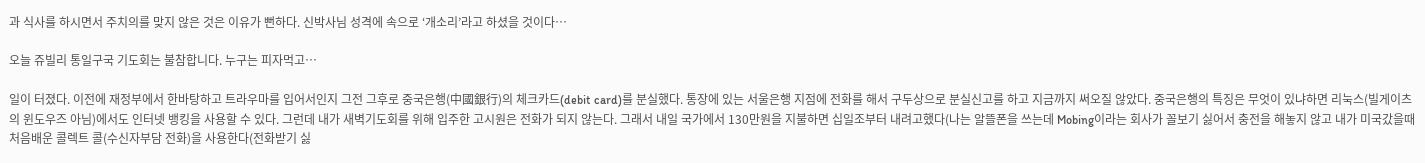과 식사를 하시면서 주치의를 맞지 않은 것은 이유가 뻔하다. 신박사님 성격에 속으로 ‘개소리’라고 하셨을 것이다…

오늘 쥬빌리 통일구국 기도회는 불참합니다. 누구는 피자먹고…

일이 터졌다. 이전에 재정부에서 한바탕하고 트라우마를 입어서인지 그전 그후로 중국은행(中國銀行)의 체크카드(debit card)를 분실했다. 통장에 있는 서울은행 지점에 전화를 해서 구두상으로 분실신고를 하고 지금까지 써오질 않았다. 중국은행의 특징은 무엇이 있냐하면 리눅스(빌게이츠의 윈도우즈 아님)에서도 인터넷 뱅킹을 사용할 수 있다. 그런데 내가 새벽기도회를 위해 입주한 고시원은 전화가 되지 않는다. 그래서 내일 국가에서 130만원을 지불하면 십일조부터 내려고했다(나는 알뜰폰을 쓰는데 Mobing이라는 회사가 꼴보기 싫어서 충전을 해놓지 않고 내가 미국갔을때 처음배운 콜렉트 콜(수신자부담 전화)을 사용한다(전화받기 싫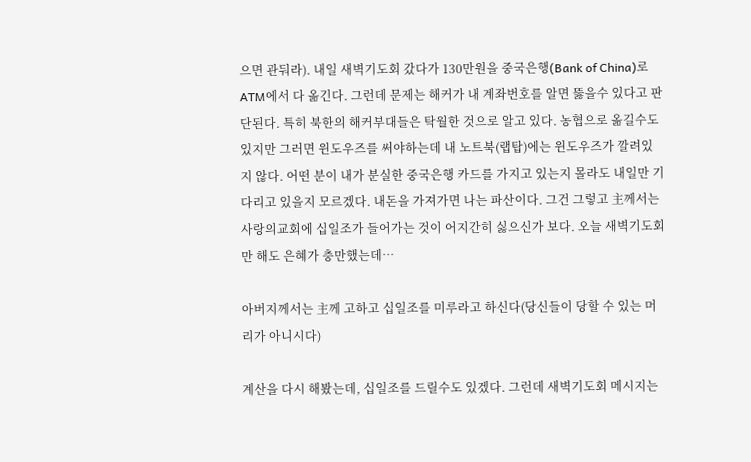으면 관둬라). 내일 새벽기도회 갔다가 130만원을 중국은행(Bank of China)로 ATM에서 다 옮긴다. 그런데 문제는 해커가 내 계좌번호를 알면 뚫을수 있다고 판단된다. 특히 북한의 해커부대들은 탁월한 것으로 알고 있다. 농협으로 옮길수도 있지만 그러면 윈도우즈를 써야하는데 내 노트북(랩탑)에는 윈도우즈가 깔려있지 않다. 어떤 분이 내가 분실한 중국은행 카드를 가지고 있는지 몰라도 내일만 기다리고 있을지 모르겠다. 내돈을 가져가면 나는 파산이다. 그건 그렇고 主께서는 사랑의교회에 십일조가 들어가는 것이 어지간히 싫으신가 보다. 오늘 새벽기도회만 해도 은혜가 충만했는데…

아버지께서는 主께 고하고 십일조를 미루라고 하신다(당신들이 당할 수 있는 머리가 아니시다)

계산을 다시 해봤는데, 십일조를 드릴수도 있겠다. 그런데 새벽기도회 메시지는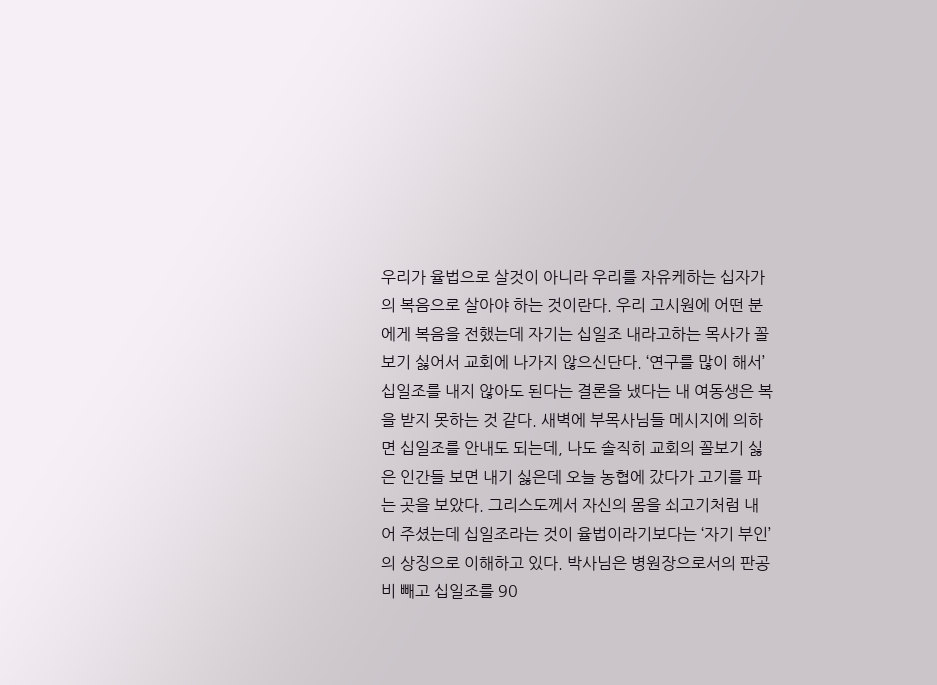우리가 율법으로 살것이 아니라 우리를 자유케하는 십자가의 복음으로 살아야 하는 것이란다. 우리 고시원에 어떤 분에게 복음을 전했는데 자기는 십일조 내라고하는 목사가 꼴보기 싫어서 교회에 나가지 않으신단다. ‘연구를 많이 해서’ 십일조를 내지 않아도 된다는 결론을 냈다는 내 여동생은 복을 받지 못하는 것 같다. 새벽에 부목사님들 메시지에 의하면 십일조를 안내도 되는데, 나도 솔직히 교회의 꼴보기 싫은 인간들 보면 내기 싫은데 오늘 농협에 갔다가 고기를 파는 곳을 보았다. 그리스도께서 자신의 몸을 쇠고기처럼 내어 주셨는데 십일조라는 것이 율법이라기보다는 ‘자기 부인’의 상징으로 이해하고 있다. 박사님은 병원장으로서의 판공비 빼고 십일조를 90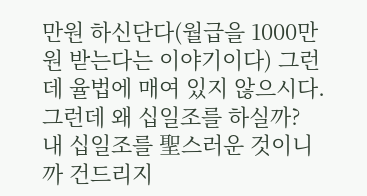만원 하신단다(월급을 1000만원 받는다는 이야기이다) 그런데 율법에 매여 있지 않으시다. 그런데 왜 십일조를 하실까? 내 십일조를 聖스러운 것이니까 건드리지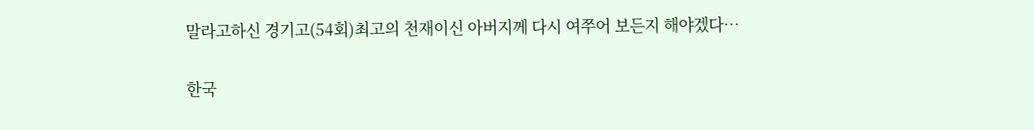말라고하신 경기고(54회)최고의 천재이신 아버지께 다시 여쭈어 보든지 해야겠다…

한국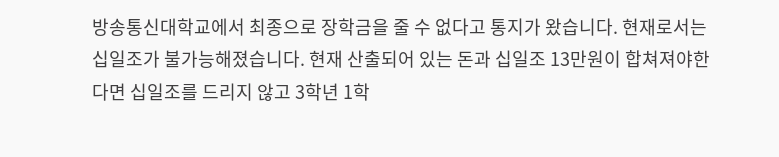방송통신대학교에서 최종으로 장학금을 줄 수 없다고 통지가 왔습니다. 현재로서는 십일조가 불가능해졌습니다. 현재 산출되어 있는 돈과 십일조 13만원이 합쳐져야한다면 십일조를 드리지 않고 3학년 1학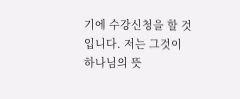기에 수강신청을 할 것입니다. 저는 그것이 하나님의 뜻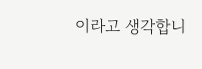이라고 생각합니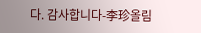다. 감사합니다-李珍올림